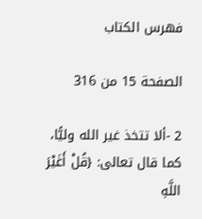فهرس الكتاب

الصفحة 15 من 316

2 -ألا تتخذ غير الله وليًّا، كما قال تعالى: {قُلْ أَغَيْرَ اللَّهِ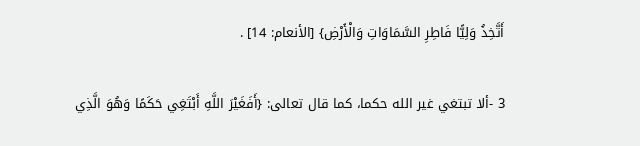أَتَّخِذُ وَلِيًّا فَاطِرِ السَّمَاوَاتِ وَالْأَرْضِ} [الأنعام: 14] .

3 -ألا تبتغي غير الله حكما، كما قال تعالى: {أَفَغَيْرَ اللَّهِ أَبْتَغِي حَكَمًا وَهُوَ الَّذِي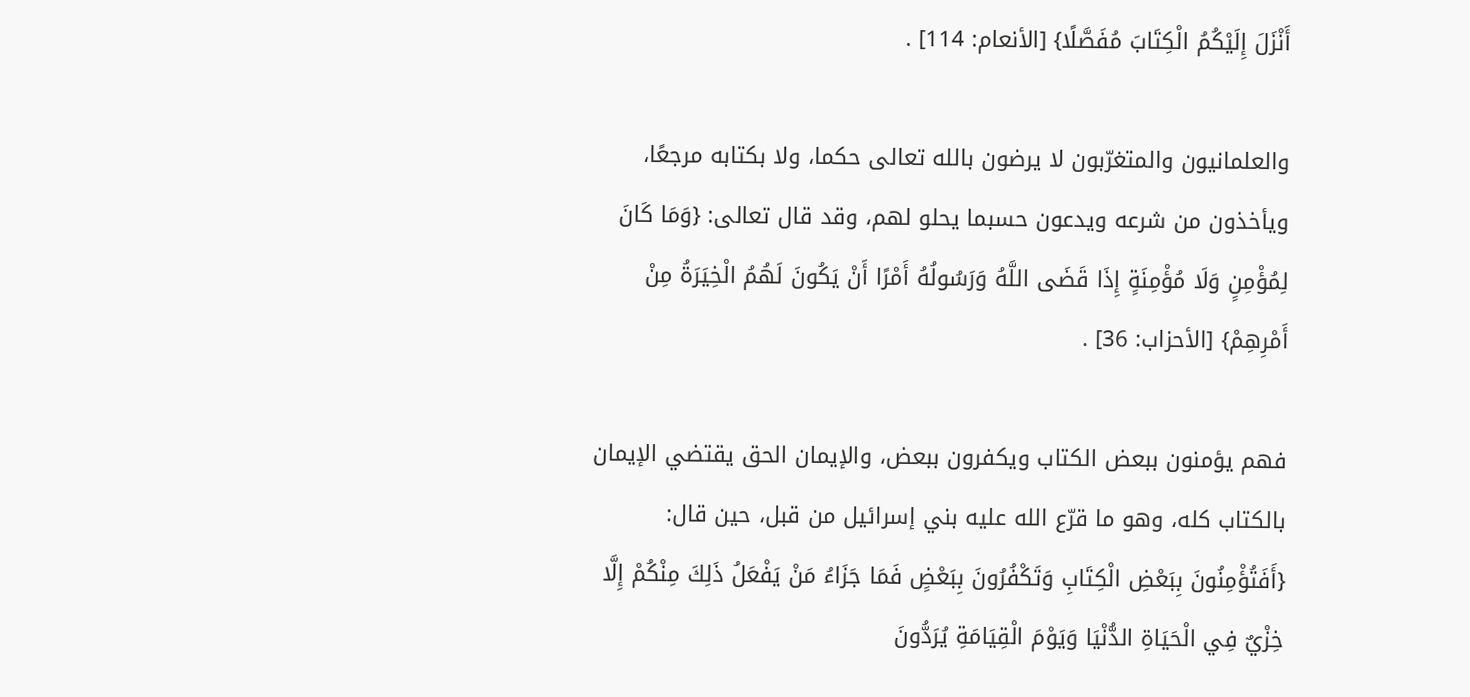أَنْزَلَ إِلَيْكُمُ الْكِتَابَ مُفَصَّلًا} [الأنعام: 114] .

والعلمانيون والمتغرّبون لا يرضون بالله تعالى حكما، ولا بكتابه مرجعًا، ويأخذون من شرعه ويدعون حسبما يحلو لهم، وقد قال تعالى: {وَمَا كَانَ لِمُؤْمِنٍ وَلَا مُؤْمِنَةٍ إِذَا قَضَى اللَّهُ وَرَسُولُهُ أَمْرًا أَنْ يَكُونَ لَهُمُ الْخِيَرَةُ مِنْ أَمْرِهِمْ} [الأحزاب: 36] .

فهم يؤمنون ببعض الكتاب ويكفرون ببعض، والإيمان الحق يقتضي الإيمان بالكتاب كله، وهو ما قرّع الله عليه بني إسرائيل من قبل، حين قال: {أَفَتُؤْمِنُونَ بِبَعْضِ الْكِتَابِ وَتَكْفُرُونَ بِبَعْضٍ فَمَا جَزَاءُ مَنْ يَفْعَلُ ذَلِكَ مِنْكُمْ إِلَّا خِزْيٌ فِي الْحَيَاةِ الدُّنْيَا وَيَوْمَ الْقِيَامَةِ يُرَدُّونَ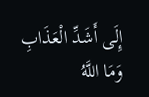إِلَى أَشَدِّ الْعَذَابِ وَمَا اللَّهُ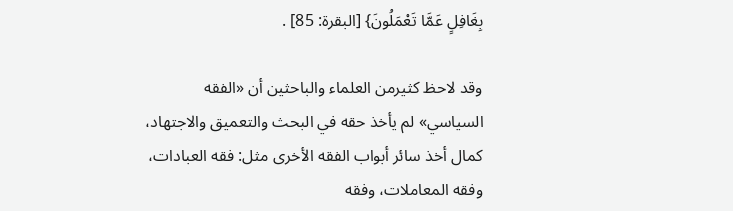بِغَافِلٍ عَمَّا تَعْمَلُونَ} [البقرة: 85] .

وقد لاحظ كثيرمن العلماء والباحثين أن «الفقه السياسي» لم يأخذ حقه في البحث والتعميق والاجتهاد، كمال أخذ سائر أبواب الفقه الأخرى مثل: فقه العبادات، وفقه المعاملات، وفقه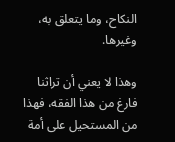النكاح، وما يتعلق به، وغيرها.

وهذا لا يعني أن تراثنا فارغ من هذا الفقه، فهذا من المستحيل على أمة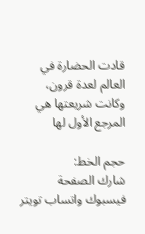قادت الحضارة في العالم لعدة قرون، وكانت شريعتها هي المرجع الأول لها

حجم الخط:
شارك الصفحة
فيسبوك واتساب تويتر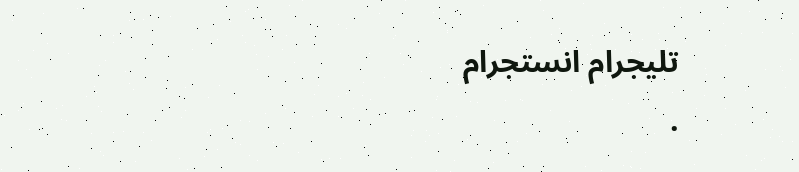تليجرام انستجرام
.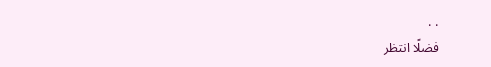. .
فضلًا انتظر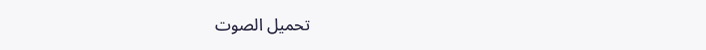تحميل الصوت